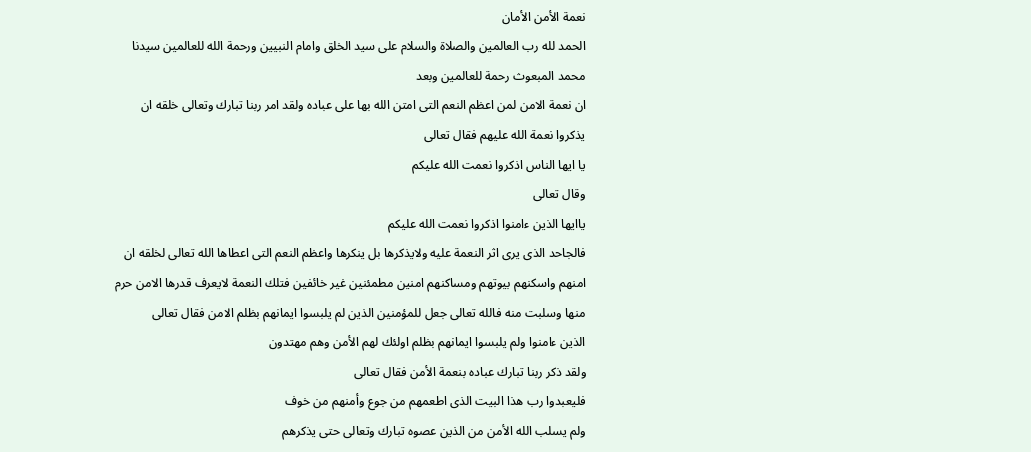نعمة الأمن الأمان
الحمد لله رب العالمين والصلاة والسلام على سيد الخلق وامام النبيين ورحمة الله للعالمين سيدنا محمد المبعوث رحمة للعالمين وبعد
ان نعمة الامن لمن اعظم النعم التى امتن الله بها على عباده ولقد امر ربنا تبارك وتعالى خلقه ان يذكروا نعمة الله عليهم فقال تعالى
يا ايها الناس اذكروا نعمت الله عليكم
وقال تعالى
ياايها الذين ءامنوا اذكروا نعمت الله عليكم
فالجاحد الذى يرى اثر النعمة عليه ولايذكرها بل ينكرها واعظم النعم التى اعطاها الله تعالى لخلقه ان امنهم واسكنهم بيوتهم ومساكنهم امنين مطمئنين غير خائفين فتلك النعمة لايعرف قدرها الامن حرم منها وسلبت منه فالله تعالى جعل للمؤمنين الذين لم يلبسوا ايمانهم بظلم الامن فقال تعالى
الذين ءامنوا ولم يلبسوا ايمانهم بظلم اولئك لهم الأمن وهم مهتدون
ولقد ذكر ربنا تبارك عباده بنعمة الأمن فقال تعالى
فليعبدوا رب هذا البيت الذى اطعمهم من جوع وأمنهم من خوف
ولم يسلب الله الأمن من الذين عصوه تبارك وتعالى حتى يذكرهم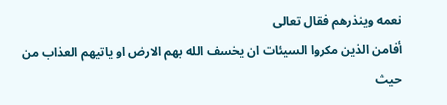نعمه وينذرهم فقال تعالى
أفامن الذين مكروا السيئات ان يخسف الله بهم الارض او ياتيهم العذاب من حيث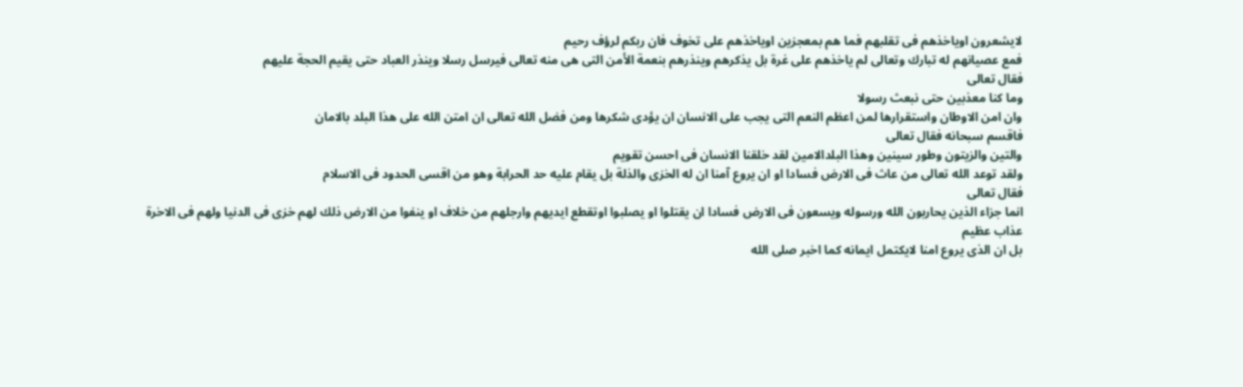لايشعرون اوياخذهم فى تقلبهم فما هم بمعجزين اوياخذهم على تخوف فان ربكم لرؤف رحيم
فمع عصيانهم له تبارك وتعالى لم ياخذهم على غرة بل يذكرهم وينذرهم بنعمة الأمن التى هى منه تعالى فيرسل رسلا وينذر العباد حتى يقيم الحجة عليهم
فقال تعالى
وما كنا معذبين حتى نبعث رسولا
وان امن الاوطان واستقرارها لمن اعظم النعم التى يجب على الانسان ان يؤدى شكرها ومن فضل الله تعالى ان امتن الله على هذا البلد بالامان
فاقسم سبحانه فقال تعالى
والتين والزيتون وطور سينين وهذا البلدالامين لقد خلقنا الانسان فى احسن تقويم
ولقد توعد الله تعالى من عاث فى الارض فسادا او ان يروع آمنا ان له الخزى والذلة بل يقام عليه حد الحرابة وهو من اقسى الحدود فى الاسلام
فقال تعالى
انما جزاء الذين يحاربون الله ورسوله ويسعون فى الارض فسادا ان يقتلوا او يصلبوا اوتقطع ايديهم وارجلهم من خلاف او ينفوا من الارض ذلك لهم خزى فى الدنيا ولهم فى الاخرة عذاب عظيم
بل ان الذى يروع امنا لايكتمل ايمانه كما اخبر صلى الله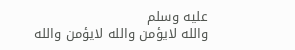عليه وسلم
والله لايؤمن والله لايؤمن والله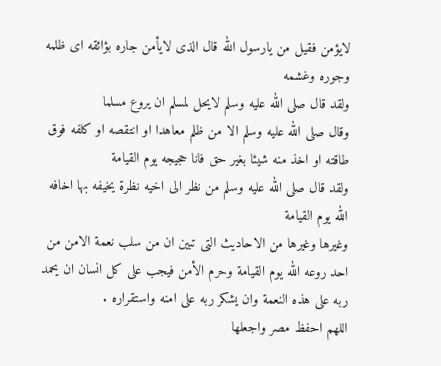لايؤمن فقيل من يارسول الله قال الذى لايأمن جاره بؤائقه اى ظلمه وجوره وغشمه
ولقد قال صلى الله عليه وسلم لايحل لمسلم ان يروع مسلما
وقال صلى الله عليه وسلم الا من ظلم معاهدا او انتقصه او كلفه فوق طاقته او اخذ منه شيئا بغير حق فانا حجيجه يوم القيامة
ولقد قال صلى الله عليه وسلم من نظر الى اخيه نظرة يخيفه بها اخافه الله يوم القيامة
وغيرها وغيرها من الاحاديث التى تبين ان من سلب نعمة الامن من احد روعه الله يوم القيامة وحرم الأمن فيجب على كل انسان ان يحمد ربه على هذه النعمة وان يشكر ربه على امنه واستقراره .
اللهم احفظ مصر واجعلها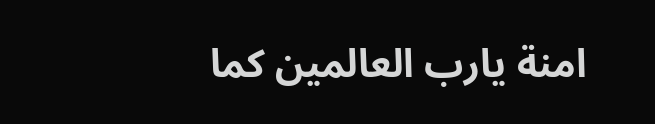امنة يارب العالمين كما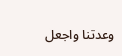وعدتنا واجعل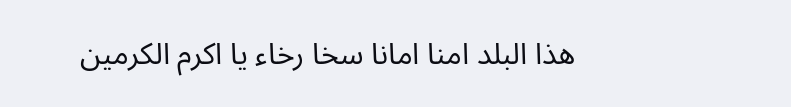هذا البلد امنا امانا سخا رخاء يا اكرم الكرمين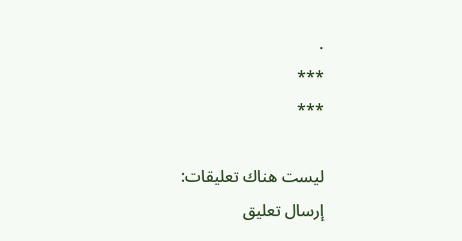.
***
***

ليست هناك تعليقات:
إرسال تعليق